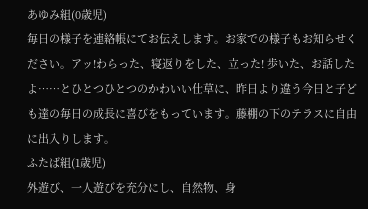あゆみ組(0歳児)
毎日の様子を連絡帳にてお伝えします。お家での様子もお知らせください。アッ!わらった、寝返りをした、立った! 歩いた、お話したよ……とひとつひとつのかわいい仕草に、昨日より違う今日と子ども達の毎日の成長に喜びをもっています。藤棚の下のテラスに自由に出入りします。
ふたば組(1歳児)
外遊び、一人遊びを充分にし、自然物、身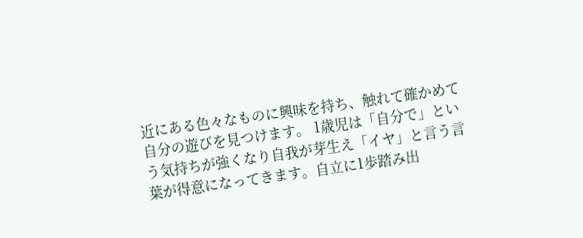近にある色々なものに興味を持ち、触れて確かめて自分の遊びを見つけます。 1歳児は「自分で」という気持ちが強くなり自我が芽生え「イヤ」と言う言葉が得意になってきます。自立に1歩踏み出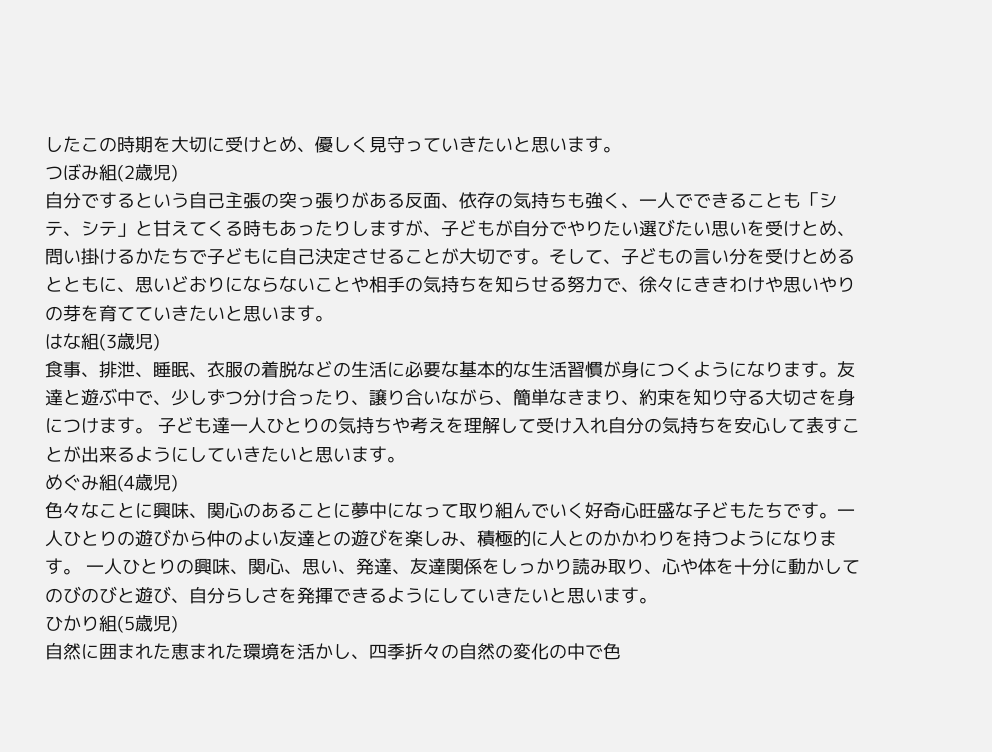したこの時期を大切に受けとめ、優しく見守っていきたいと思います。
つぼみ組(2歳児)
自分でするという自己主張の突っ張りがある反面、依存の気持ちも強く、一人でできることも「シテ、シテ」と甘えてくる時もあったりしますが、子どもが自分でやりたい選びたい思いを受けとめ、問い掛けるかたちで子どもに自己決定させることが大切です。そして、子どもの言い分を受けとめるとともに、思いどおりにならないことや相手の気持ちを知らせる努力で、徐々にききわけや思いやりの芽を育てていきたいと思います。
はな組(3歳児)
食事、排泄、睡眠、衣服の着脱などの生活に必要な基本的な生活習慣が身につくようになります。友達と遊ぶ中で、少しずつ分け合ったり、譲り合いながら、簡単なきまり、約束を知り守る大切さを身につけます。 子ども達一人ひとりの気持ちや考えを理解して受け入れ自分の気持ちを安心して表すことが出来るようにしていきたいと思います。
めぐみ組(4歳児)
色々なことに興味、関心のあることに夢中になって取り組んでいく好奇心旺盛な子どもたちです。一人ひとりの遊びから仲のよい友達との遊びを楽しみ、積極的に人とのかかわりを持つようになります。 一人ひとりの興味、関心、思い、発達、友達関係をしっかり読み取り、心や体を十分に動かしてのびのびと遊び、自分らしさを発揮できるようにしていきたいと思います。
ひかり組(5歳児)
自然に囲まれた恵まれた環境を活かし、四季折々の自然の変化の中で色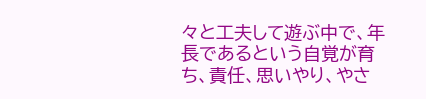々と工夫して遊ぶ中で、年長であるという自覚が育ち、責任、思いやり、やさ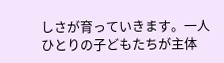しさが育っていきます。一人ひとりの子どもたちが主体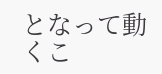となって動くこ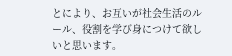とにより、お互いが社会生活のルール、役割を学び身につけて欲しいと思います。